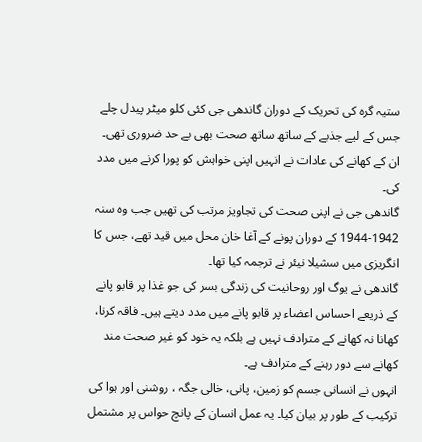ستیہ گرہ کی تحریک کے دوران گاندھی جی کئی کلو میٹر پیدل چلے جس کے لیے جذبے کے ساتھ ساتھ صحت بھی بے حد ضروری تھی۔ ان کے کھانے کی عادات نے انہیں اپنی خواہش کو پورا کرنے میں مدد کی۔
گاندھی جی نے اپنی صحت کی تجاویز مرتب کی تھیں جب وہ سنہ 1942-1944 کے دوران پونے کے آغا خان محل میں قید تھے، جس کا انگریزی میں سشیلا نیئر نے ترجمہ کیا تھا۔
گاندھی نے یوگ اور روحانیت کی زندگی بسر کی جو غذا پر قابو پانے کے ذریعے احساس اعضاء پر قابو پانے میں مدد دیتے ہیں۔ فاقہ کرنا، کھانا نہ کھانے کے مترادف نہیں ہے بلکہ یہ خود کو غیر صحت مند کھانے سے دور رہنے کے مترادف ہے۔
انہوں نے انسانی جسم کو زمین، پانی، خالی جگہ ، روشنی اور ہوا کی ترکیب کے طور پر بیان کیا۔ یہ عمل انسان کے پانچ حواس پر مشتمل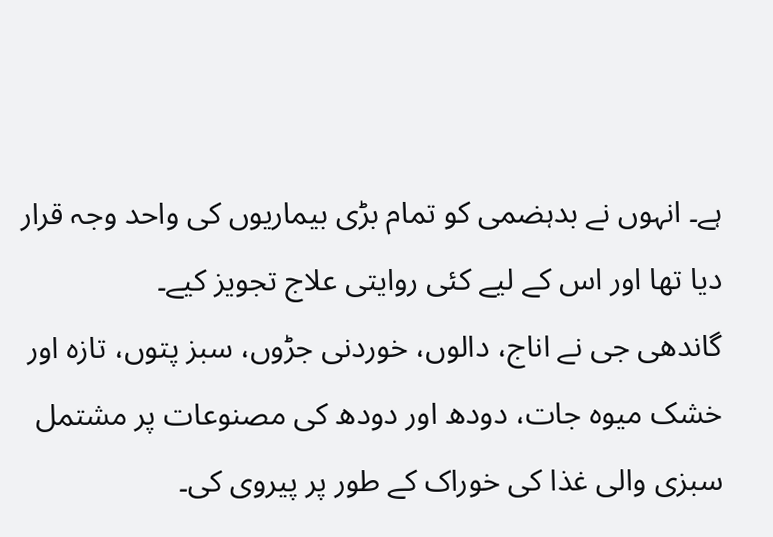ہے۔ انہوں نے بدہضمی کو تمام بڑی بیماریوں کی واحد وجہ قرار دیا تھا اور اس کے لیے کئی روایتی علاج تجویز کیے۔
گاندھی جی نے اناج، دالوں، خوردنی جڑوں، سبز پتوں، تازہ اور خشک میوہ جات، دودھ اور دودھ کی مصنوعات پر مشتمل سبزی والی غذا کی خوراک کے طور پر پیروی کی۔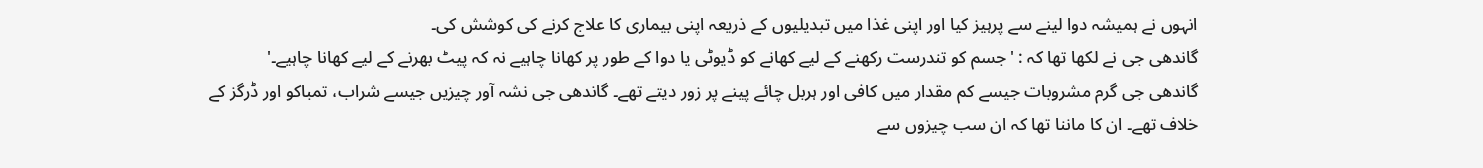انہوں نے ہمیشہ دوا لینے سے پرہیز کیا اور اپنی غذا میں تبدیلیوں کے ذریعہ اپنی بیماری کا علاج کرنے کی کوشش کی۔
گاندھی جی نے لکھا تھا کہ : 'جسم کو تندرست رکھنے کے لیے کھانے کو ڈیوٹی یا دوا کے طور پر کھانا چاہیے نہ کہ پیٹ بھرنے کے لیے کھانا چاہیے۔'
گاندھی جی گرم مشروبات جیسے کم مقدار میں کافی اور ہربل چائے پینے پر زور دیتے تھے۔ گاندھی جی نشہ آور چیزیں جیسے شراب، تمباکو اور ڈرگز کے خلاف تھے۔ ان کا ماننا تھا کہ ان سب چیزوں سے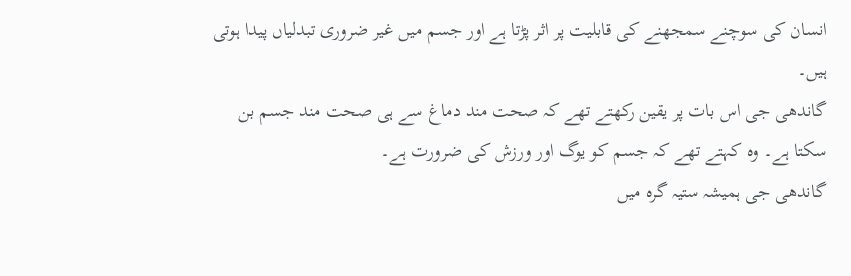انسان کی سوچنے سمجھنے کی قابلیت پر اثر پڑتا ہے اور جسم میں غیر ضروری تبدلیاں پیدا ہوتی ہیں۔
گاندھی جی اس بات پر یقین رکھتے تھے کہ صحت مند دماغ سے ہی صحت مند جسم بن سکتا ہے۔ وہ کہتے تھے کہ جسم کو یوگ اور ورزش کی ضرورت ہے۔
گاندھی جی ہمیشہ ستیہ گرہ میں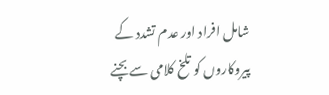شامل افراد اور عدم تشدد کے پیروکاروں کو تلخ کلامی سے بچنے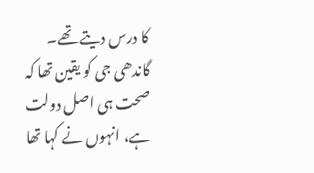کا درس دیتے تھے۔
گاندھی جی کو یقین تھا کہ صحت ہی اصل دولت ہے، انہوں نے کہا تھا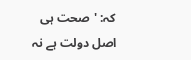کہ: 'صحت ہی اصل دولت ہے نہ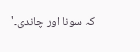کہ سونا اور چاندی۔'